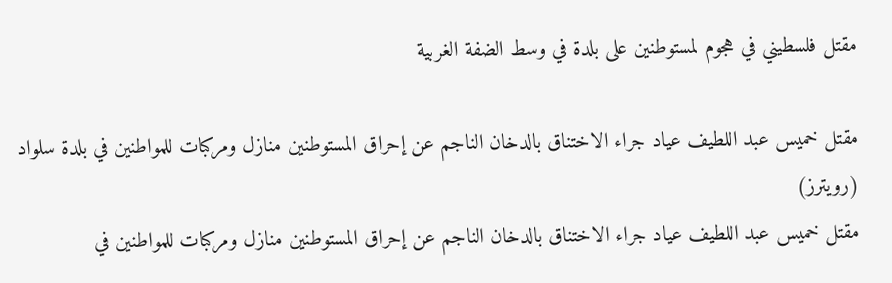مقتل فلسطيني في هجوم لمستوطنين على بلدة في وسط الضفة الغربية

مقتل خميس عبد اللطيف عياد جراء الاختناق بالدخان الناجم عن إحراق المستوطنين منازل ومركبات للمواطنين في بلدة سلواد (رويترز)
مقتل خميس عبد اللطيف عياد جراء الاختناق بالدخان الناجم عن إحراق المستوطنين منازل ومركبات للمواطنين في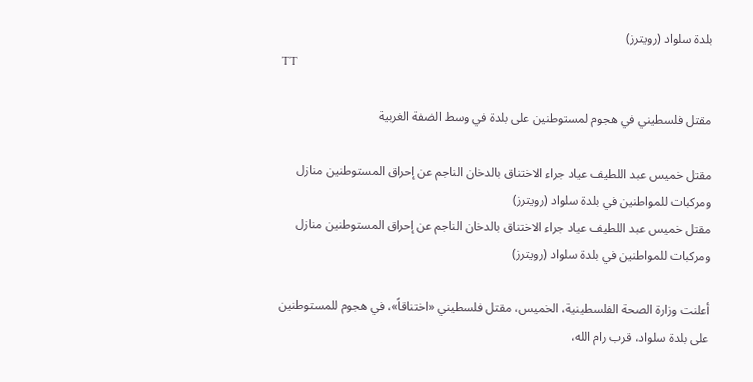بلدة سلواد (رويترز)
TT

مقتل فلسطيني في هجوم لمستوطنين على بلدة في وسط الضفة الغربية

مقتل خميس عبد اللطيف عياد جراء الاختناق بالدخان الناجم عن إحراق المستوطنين منازل ومركبات للمواطنين في بلدة سلواد (رويترز)
مقتل خميس عبد اللطيف عياد جراء الاختناق بالدخان الناجم عن إحراق المستوطنين منازل ومركبات للمواطنين في بلدة سلواد (رويترز)

أعلنت وزارة الصحة الفلسطينية، الخميس، مقتل فلسطيني «اختناقاً»، في هجوم للمستوطنين على بلدة سلواد، قرب رام الله،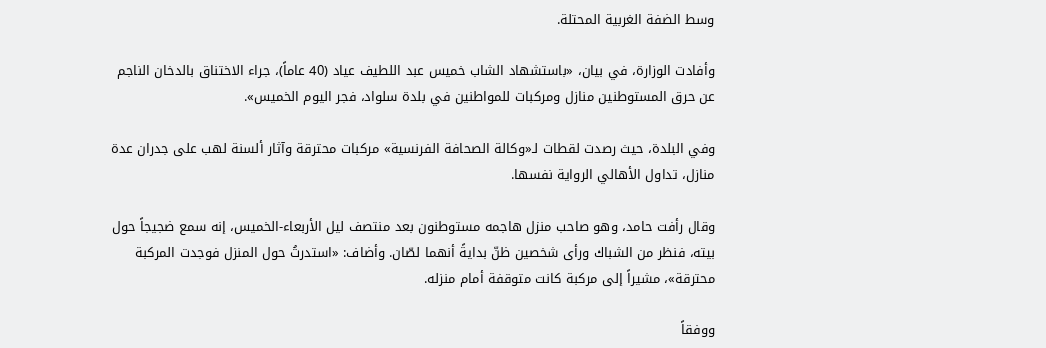وسط الضفة الغربية المحتلة.

وأفادت الوزارة، في بيان، «باستشهاد الشاب خميس عبد اللطيف عياد (40 عاماً)، جراء الاختناق بالدخان الناجم عن حرق المستوطنين منازل ومركبات للمواطنين في بلدة سلواد، فجر اليوم الخميس».

وفي البلدة، حيث رصدت لقطات لـ«وكالة الصحافة الفرنسية» مركبات محترقة وآثار ألسنة لهب على جدران عدة منازل، تداول الأهالي الرواية نفسها.

وقال رأفت حامد، وهو صاحب منزل هاجمه مستوطنون بعد منتصف ليل الأربعاء-الخميس، إنه سمع ضجيجاً حول بيته، فنظر من الشباك ورأى شخصين ظنّ بدايةً أنهما لصّان. وأضاف: «استدرتُ حول المنزل فوجدت المركبة محترقة»، مشيراً إلى مركبة كانت متوقفة أمام منزله.

ووفقاً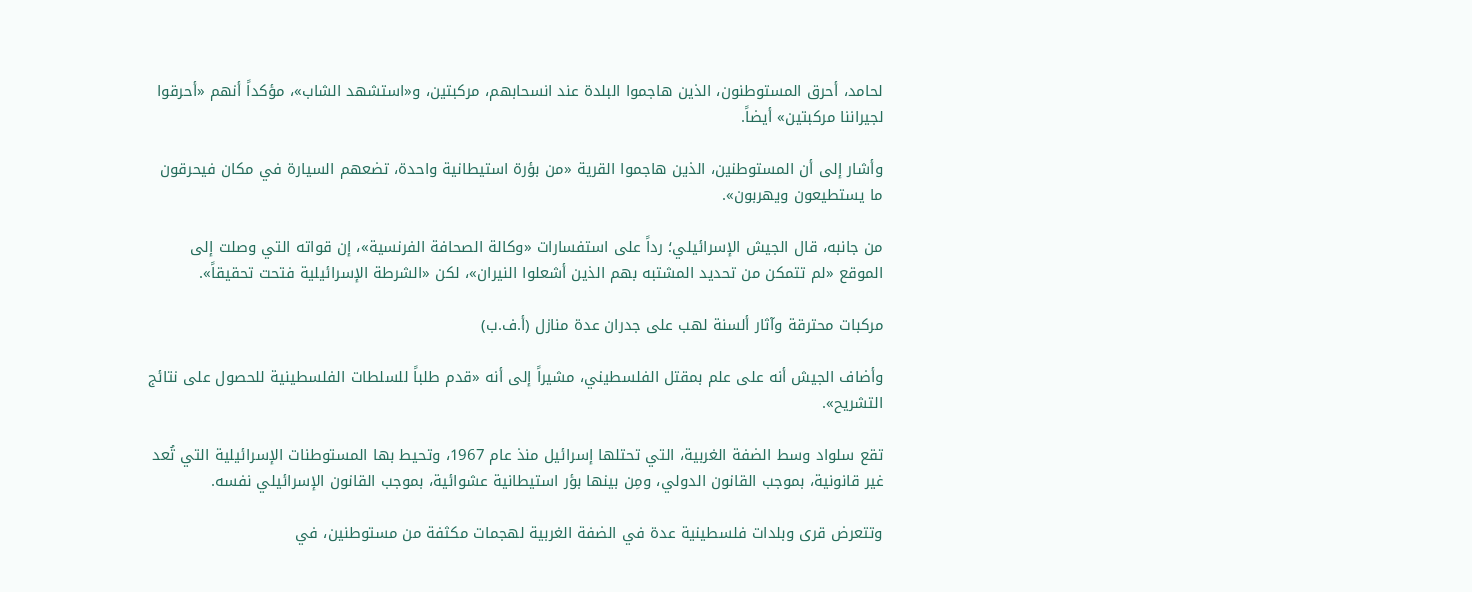لحامد، أحرق المستوطنون، الذين هاجموا البلدة عند انسحابهم، مركبتين، و«استشهد الشاب»، مؤكداً أنهم «أحرقوا لجيراننا مركبتين» أيضاً.

وأشار إلى أن المستوطنين، الذين هاجموا القرية «من بؤرة استيطانية واحدة، تضعهم السيارة في مكان فيحرقون ما يستطيعون ويهربون».

من جانبه، قال الجيش الإسرائيلي؛ رداً على استفسارات «وكالة الصحافة الفرنسية»، إن قواته التي وصلت إلى الموقع «لم تتمكن من تحديد المشتبه بهم الذين أشعلوا النيران»، لكن «الشرطة الإسرائيلية فتحت تحقيقاً».

مركبات محترقة وآثار ألسنة لهب على جدران عدة منازل (أ.ف.ب)

وأضاف الجيش أنه على علم بمقتل الفلسطيني، مشيراً إلى أنه «قدم طلباً للسلطات الفلسطينية للحصول على نتائج التشريح».

تقع سلواد وسط الضفة الغربية، التي تحتلها إسرائيل منذ عام 1967، وتحيط بها المستوطنات الإسرائيلية التي تُعد غير قانونية، بموجب القانون الدولي، ومِن بينها بؤر استيطانية عشوائية، بموجب القانون الإسرائيلي نفسه.

وتتعرض قرى وبلدات فلسطينية عدة في الضفة الغربية لهجمات مكثفة من مستوطنين، في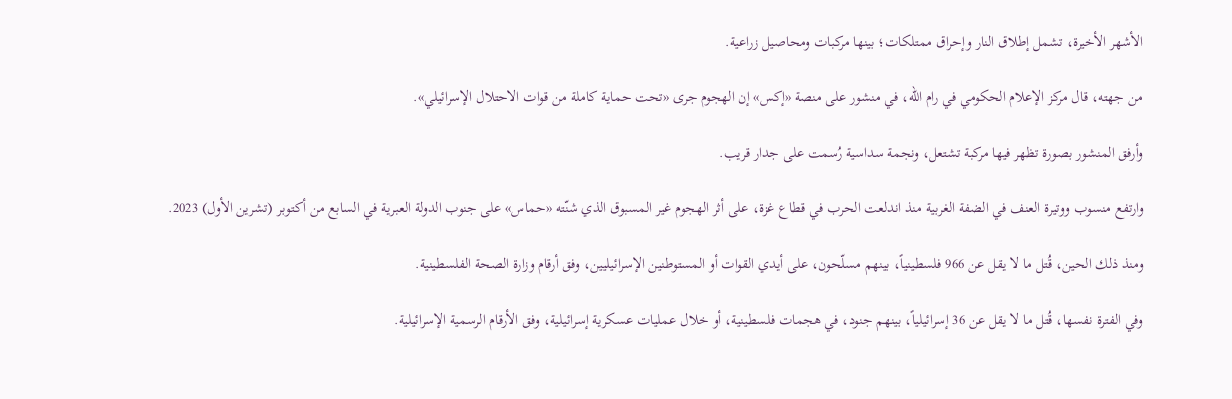الأشهر الأخيرة، تشمل إطلاق النار وإحراق ممتلكات؛ بينها مركبات ومحاصيل زراعية.

من جهته، قال مركز الإعلام الحكومي في رام الله، في منشور على منصة «إكس» إن الهجوم جرى «تحت حماية كاملة من قوات الاحتلال الإسرائيلي».

وأرفق المنشور بصورة تظهر فيها مركبة تشتعل، ونجمة سداسية رُسمت على جدار قريب.

وارتفع منسوب ووتيرة العنف في الضفة الغربية منذ اندلعت الحرب في قطاع غزة، على أثر الهجوم غير المسبوق الذي شنّته «حماس» على جنوب الدولة العبرية في السابع من أكتوبر (تشرين الأول) 2023.

ومنذ ذلك الحين، قُتل ما لا يقل عن 966 فلسطينياً، بينهم مسلّحون، على أيدي القوات أو المستوطنين الإسرائيليين، وفق أرقام وزارة الصحة الفلسطينية.

وفي الفترة نفسها، قُتل ما لا يقل عن 36 إسرائيلياً، بينهم جنود، في هجمات فلسطينية، أو خلال عمليات عسكرية إسرائيلية، وفق الأرقام الرسمية الإسرائيلية.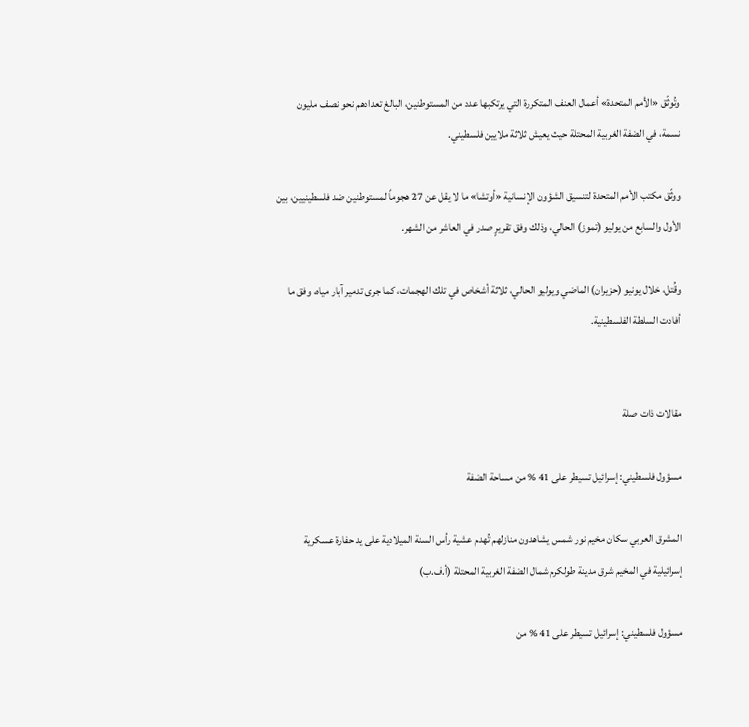وتُوثّق «الأمم المتحدة» أعمال العنف المتكررة التي يرتكبها عدد من المستوطنين، البالغ تعدادهم نحو نصف مليون نسمة، في الضفة الغربية المحتلة حيث يعيش ثلاثة ملايين فلسطيني.

ووثّق مكتب الأمم المتحدة لتنسيق الشؤون الإنسانية «أوتشا» ما لا يقل عن 27 هجوماً لمستوطنين ضد فلسطينيين، بين الأول والسابع من يوليو (تموز) الحالي، وذلك وفق تقريرٍ صدر في العاشر من الشهر.

وقُتل، خلال يونيو (حزيران) الماضي ويوليو الحالي، ثلاثة أشخاص في تلك الهجمات، كما جرى تدمير آبار مياه، وفق ما أفادت السلطة الفلسطينية.


مقالات ذات صلة

مسؤول فلسطيني: إسرائيل تسيطر على 41 % من مساحة الضفة

المشرق العربي سكان مخيم نور شمس يشاهدون منازلهم تُهدم عشية رأس السنة الميلادية على يد حفارة عسكرية إسرائيلية في المخيم شرق مدينة طولكرم شمال الضفة الغربية المحتلة (أ.ف.ب)

مسؤول فلسطيني: إسرائيل تسيطر على 41 % من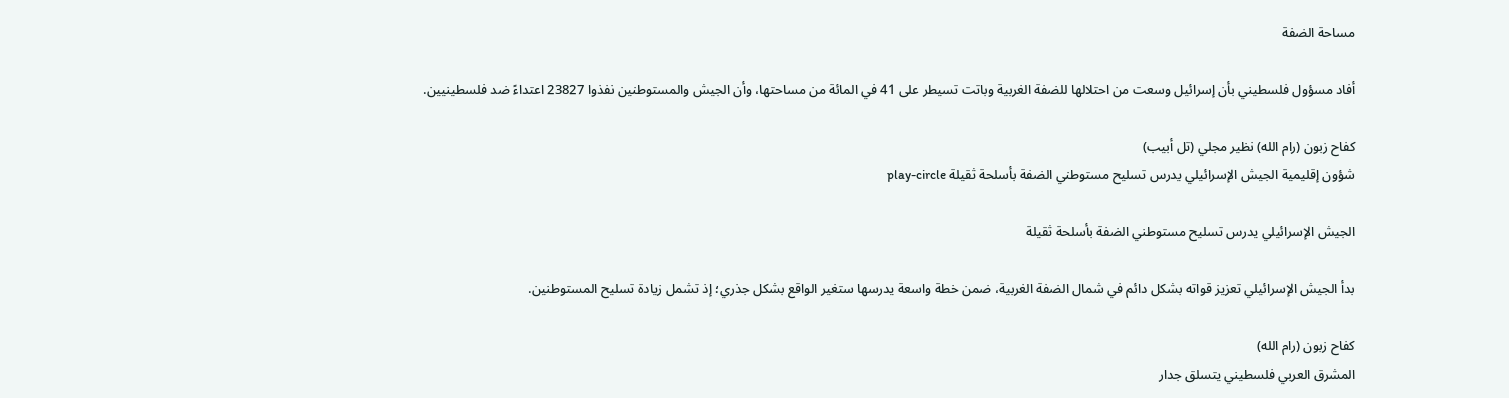مساحة الضفة

أفاد مسؤول فلسطيني بأن إسرائيل وسعت من احتلالها للضفة الغربية وباتت تسيطر على 41 في المائة من مساحتها، وأن الجيش والمستوطنين نفذوا 23827 اعتداءً ضد فلسطينيين.

كفاح زبون (رام الله) نظير مجلي (تل أبيب)
شؤون إقليمية الجيش الإسرائيلي يدرس تسليح مستوطني الضفة بأسلحة ثقيلة play-circle

الجيش الإسرائيلي يدرس تسليح مستوطني الضفة بأسلحة ثقيلة

بدأ الجيش الإسرائيلي تعزيز قواته بشكل دائم في شمال الضفة الغربية، ضمن خطة واسعة يدرسها ستغير الواقع بشكل جذري؛ إذ تشمل زيادة تسليح المستوطنين.

كفاح زبون (رام الله)
المشرق العربي فلسطيني يتسلق جدار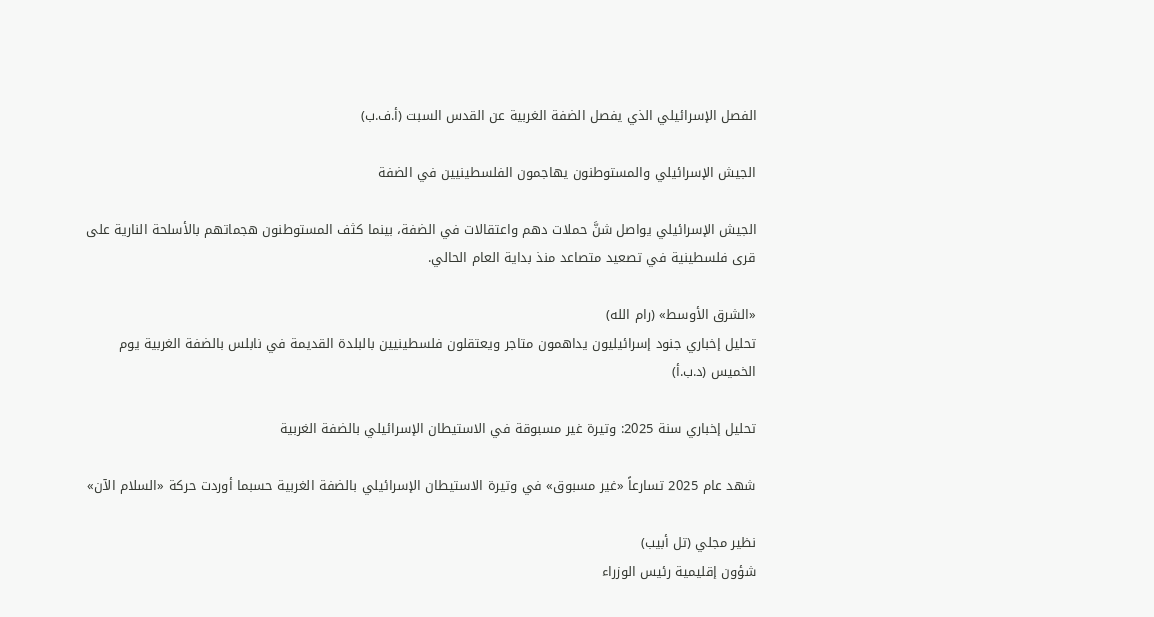الفصل الإسرائيلي الذي يفصل الضفة الغربية عن القدس السبت (أ.ف.ب)

الجيش الإسرائيلي والمستوطنون يهاجمون الفلسطينيين في الضفة

الجيش الإسرائيلي يواصل شنَّ حملات دهم واعتقالات في الضفة، بينما كثف المستوطنون هجماتهم بالأسلحة النارية على قرى فلسطينية في تصعيد متصاعد منذ بداية العام الحالي.

«الشرق الأوسط» (رام الله)
تحليل إخباري جنود إسرائيليون يداهمون متاجر ويعتقلون فلسطينيين بالبلدة القديمة في نابلس بالضفة الغربية يوم الخميس (د.ب.أ)

تحليل إخباري سنة 2025: وتيرة غير مسبوقة في الاستيطان الإسرائيلي بالضفة الغربية

شهد عام 2025 تسارعاً «غير مسبوق» في وتيرة الاستيطان الإسرائيلي بالضفة الغربية حسبما أوردت حركة «السلام الآن»

نظير مجلي (تل أبيب)
شؤون إقليمية رئيس الوزراء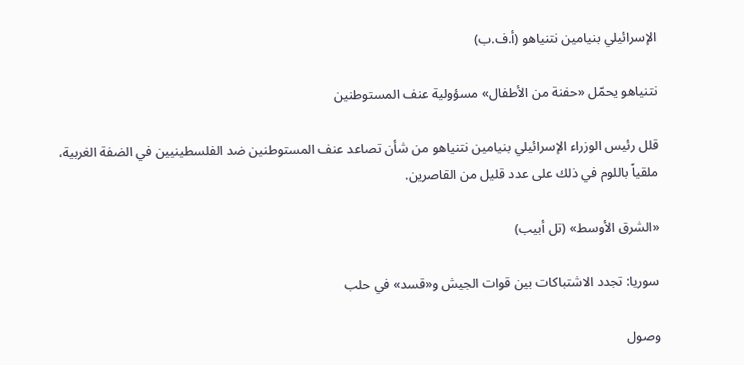الإسرائيلي بنيامين نتنياهو (أ.ف.ب)

نتنياهو يحمّل «حفنة من الأطفال» مسؤولية عنف المستوطنين

قلل رئيس الوزراء الإسرائيلي بنيامين نتنياهو من شأن تصاعد عنف المستوطنين ضد الفلسطينيين في الضفة الغربية، ملقياً باللوم في ذلك على عدد قليل من القاصرين.

«الشرق الأوسط» (تل أبيب)

سوريا: تجدد الاشتباكات بين قوات الجيش و«قسد» في حلب

وصول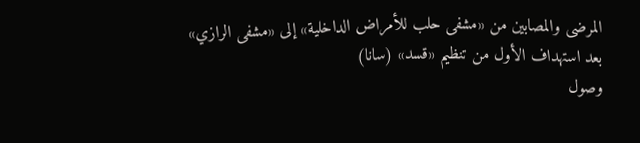المرضى والمصابين من «مشفى حلب للأمراض الداخلية» إلى «مشفى الرازي» بعد استهداف الأول من تنظيم «قسد» (سانا)
وصول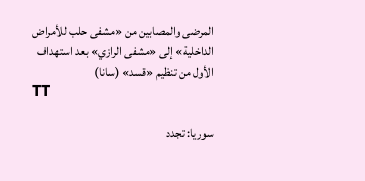المرضى والمصابين من «مشفى حلب للأمراض الداخلية» إلى «مشفى الرازي» بعد استهداف الأول من تنظيم «قسد» (سانا)
TT

سوريا: تجدد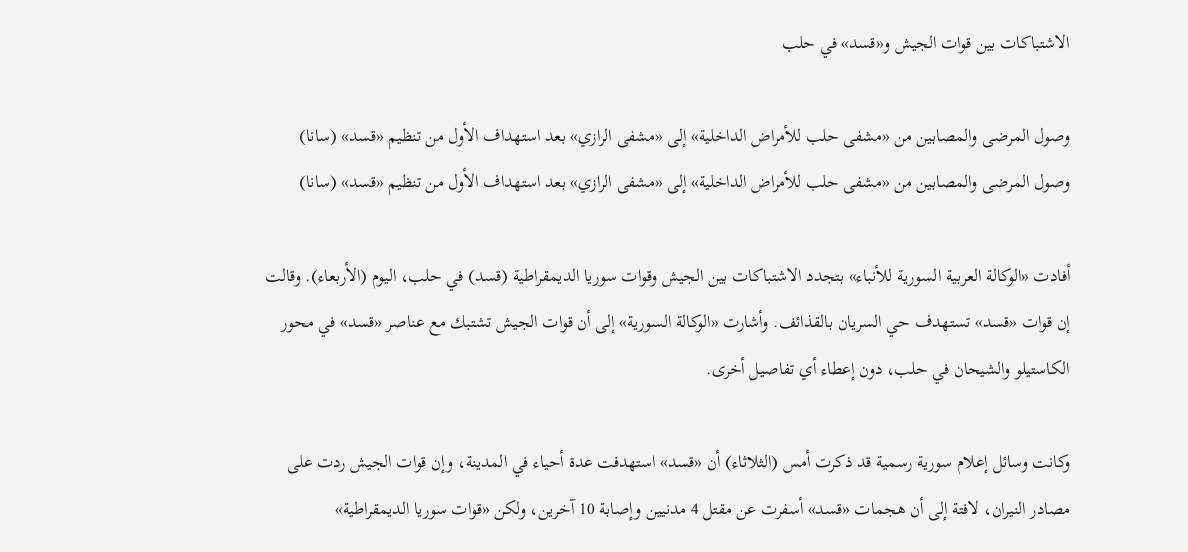الاشتباكات بين قوات الجيش و«قسد» في حلب

وصول المرضى والمصابين من «مشفى حلب للأمراض الداخلية» إلى «مشفى الرازي» بعد استهداف الأول من تنظيم «قسد» (سانا)
وصول المرضى والمصابين من «مشفى حلب للأمراض الداخلية» إلى «مشفى الرازي» بعد استهداف الأول من تنظيم «قسد» (سانا)

أفادت «الوكالة العربية السورية للأنباء» بتجدد الاشتباكات بين الجيش وقوات سوريا الديمقراطية (قسد) في حلب، اليوم (الأربعاء). وقالت إن قوات «قسد» تستهدف حي السريان بالقذائف. وأشارت «الوكالة السورية» إلى أن قوات الجيش تشتبك مع عناصر «قسد» في محور الكاستيلو والشيحان في حلب، دون إعطاء أي تفاصيل أخرى.

وكانت وسائل إعلام سورية رسمية قد ذكرت أمس (الثلاثاء) أن «قسد» استهدفت عدة أحياء في المدينة، وإن قوات الجيش ردت على مصادر النيران، لافتة إلى أن هجمات «قسد» أسفرت عن مقتل 4 مدنيين وإصابة 10 آخرين، ولكن «قوات سوريا الديمقراطية»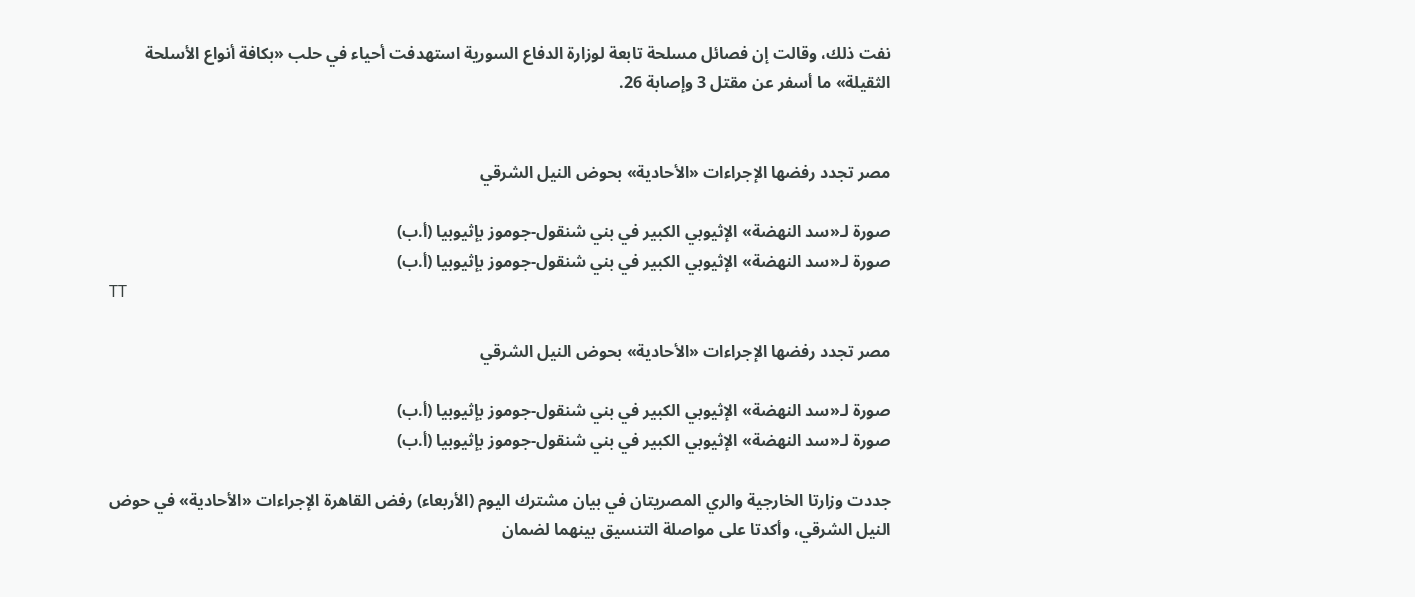نفت ذلك، وقالت إن فصائل مسلحة تابعة لوزارة الدفاع السورية استهدفت أحياء في حلب «بكافة أنواع الأسلحة الثقيلة» ما أسفر عن مقتل 3 وإصابة 26.


مصر تجدد رفضها الإجراءات «الأحادية» بحوض النيل الشرقي

صورة لـ«سد النهضة» الإثيوبي الكبير في بني شنقول-جوموز بإثيوبيا (أ.ب)
صورة لـ«سد النهضة» الإثيوبي الكبير في بني شنقول-جوموز بإثيوبيا (أ.ب)
TT

مصر تجدد رفضها الإجراءات «الأحادية» بحوض النيل الشرقي

صورة لـ«سد النهضة» الإثيوبي الكبير في بني شنقول-جوموز بإثيوبيا (أ.ب)
صورة لـ«سد النهضة» الإثيوبي الكبير في بني شنقول-جوموز بإثيوبيا (أ.ب)

جددت وزارتا الخارجية والري المصريتان في بيان مشترك اليوم (الأربعاء) رفض القاهرة الإجراءات «الأحادية» في حوض النيل الشرقي، وأكدتا على مواصلة التنسيق بينهما لضمان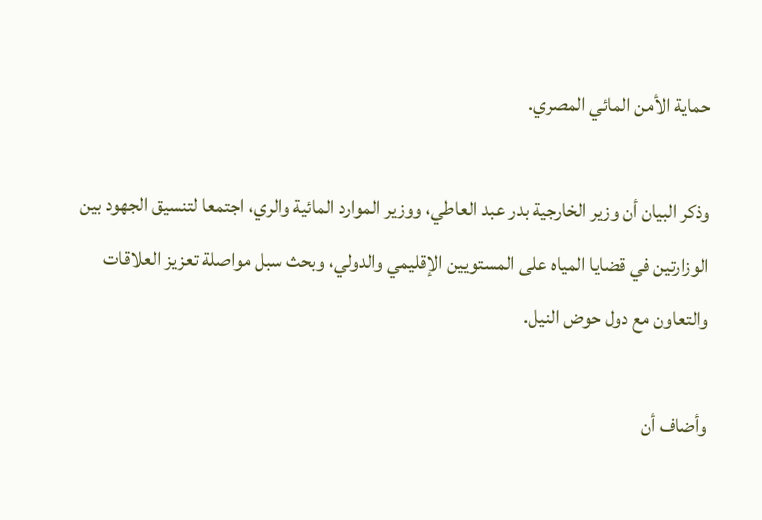حماية الأمن المائي المصري.

وذكر البيان أن وزير الخارجية بدر عبد العاطي، ووزير الموارد المائية والري، اجتمعا لتنسيق الجهود بين الوزارتين في قضايا المياه على المستويين الإقليمي والدولي، وبحث سبل مواصلة تعزيز العلاقات والتعاون مع دول حوض النيل.

وأضاف أن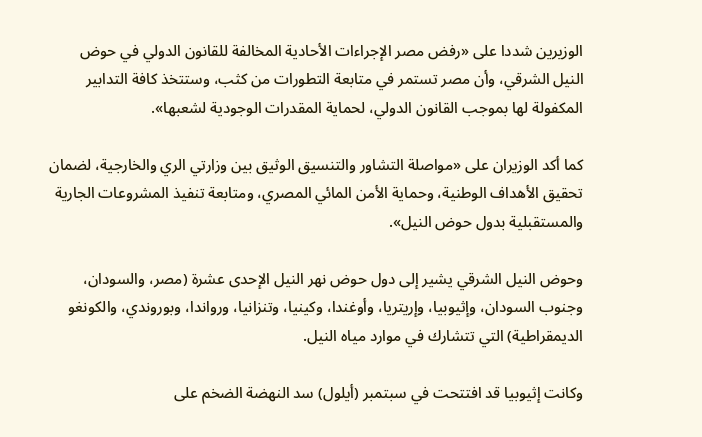الوزيرين شددا على «رفض مصر الإجراءات الأحادية المخالفة للقانون الدولي في حوض النيل الشرقي، وأن مصر تستمر في متابعة التطورات من كثب، وستتخذ كافة التدابير المكفولة لها بموجب القانون الدولي، لحماية المقدرات الوجودية لشعبها».

كما أكد الوزيران على «مواصلة التشاور والتنسيق الوثيق بين وزارتي الري والخارجية، لضمان تحقيق الأهداف الوطنية، وحماية الأمن المائي المصري، ومتابعة تنفيذ المشروعات الجارية والمستقبلية بدول حوض النيل».

وحوض النيل الشرقي يشير إلى دول حوض نهر النيل الإحدى عشرة (مصر، والسودان، وجنوب السودان، وإثيوبيا، وإريتريا، وأوغندا، وكينيا، وتنزانيا، ورواندا، وبوروندي، والكونغو الديمقراطية) التي تتشارك في موارد مياه النيل.

وكانت إثيوبيا قد افتتحت في سبتمبر (أيلول) سد النهضة الضخم على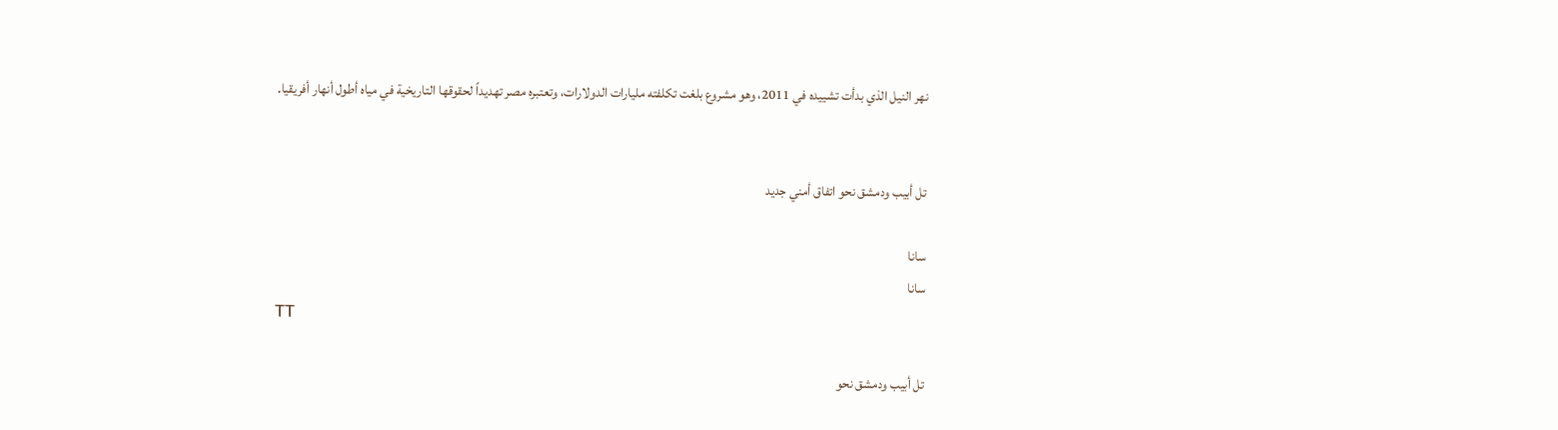نهر النيل الذي بدأت تشييده في 2011، وهو مشروع بلغت تكلفته مليارات الدولارات، وتعتبره مصر تهديداً لحقوقها التاريخية في مياه أطول أنهار أفريقيا.


تل أبيب ودمشق نحو اتفاق أمني جديد

سانا
سانا
TT

تل أبيب ودمشق نحو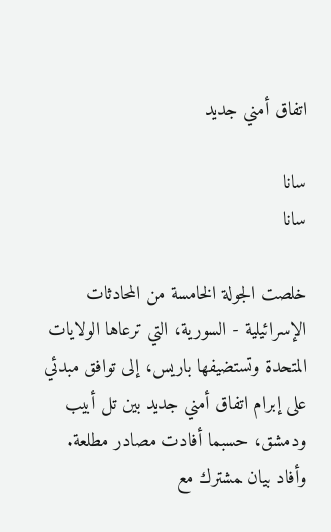اتفاق أمني جديد

سانا
سانا

خلصت الجولة الخامسة من المحادثات الإسرائيلية - السورية، التي ترعاها الولايات المتحدة وتستضيفها باريس، إلى توافق مبدئي على إبرام اتفاق أمني جديد بين تل أبيب ودمشق، حسبما أفادت مصادر مطلعة. وأفاد بيان ‍مشترك مع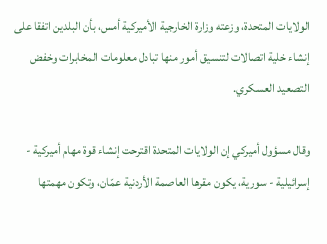الولايات المتحدة، وزعته وزارة الخارجية الأميركية أمس، بأن البلدين اتفقا على إنشاء ‌خلية ‌اتصالات لتنسيق أمور ‌منها تبادل معلومات المخابرات وخفض التصعيد العسكري.

وقال مسؤول أميركي إن الولايات المتحدة اقترحت إنشاء قوة مهام أميركية - إسرائيلية - سورية، يكون مقرها العاصمة الأردنية عمّان، وتكون مهمتها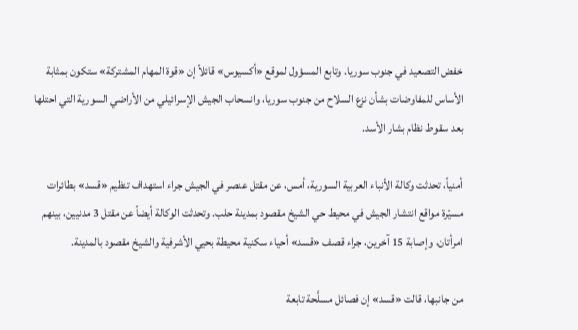خفض التصعيد في جنوب سوريا. وتابع المسؤول لموقع «أكسيوس» قائلاً إن «قوة المهام المشتركة» ستكون بمثابة الأساس للمفاوضات بشأن نزع السلاح من جنوب سوريا، وانسحاب الجيش الإسرائيلي من الأراضي السورية التي احتلها بعد سقوط نظام بشار الأسد.

أمنياً، تحدثت وكالة الأنباء العربية السورية، أمس، عن مقتل عنصر في الجيش جراء استهداف تنظيم «قسد» بطائرات مسيّرة مواقع انتشار الجيش في محيط حي الشيخ مقصود بمدينة حلب. وتحدثت الوكالة أيضاً عن مقتل 3 مدنيين، بينهم امرأتان، وإصابة 15 آخرين، جراء قصف «قسد» أحياء سكنية محيطة بحيي الأشرفية والشيخ مقصود بالمدينة.

من جانبها، قالت «قسد» إن فصائل مسلَّحة تابعة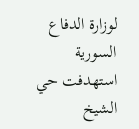لوزارة الدفاع السورية استهدفت حي الشيخ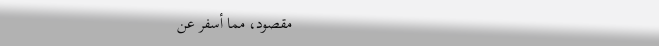مقصود، مما أسفر عن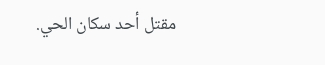مقتل أحد سكان الحي.